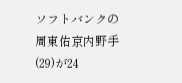ソフトバンクの周東佑京内野手(29)が24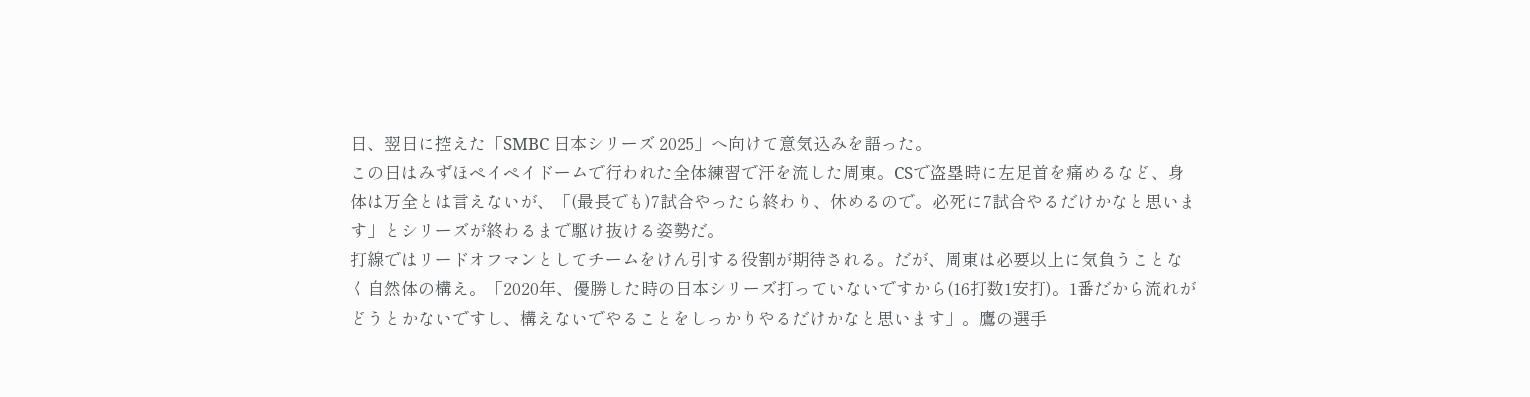日、翌日に控えた「SMBC 日本シリーズ 2025」へ向けて意気込みを語った。
この日はみずほペイペイドームで行われた全体練習で汗を流した周東。CSで盗塁時に左足首を痛めるなど、身体は万全とは言えないが、「(最長でも)7試合やったら終わり、休めるので。必死に7試合やるだけかなと思います」とシリーズが終わるまで駆け抜ける姿勢だ。
打線ではリードオフマンとしてチームをけん引する役割が期待される。だが、周東は必要以上に気負うことなく自然体の構え。「2020年、優勝した時の日本シリーズ打っていないですから(16打数1安打)。1番だから流れがどうとかないですし、構えないでやることをしっかりやるだけかなと思います」。鷹の選手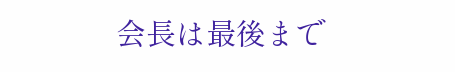会長は最後まで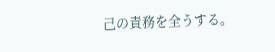己の責務を全うする。